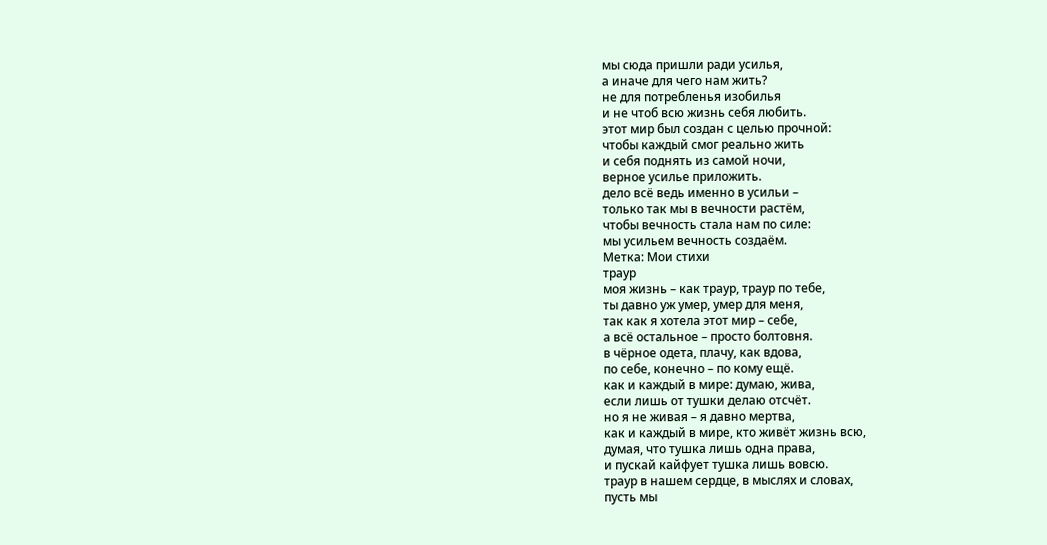мы сюда пришли ради усилья,
а иначе для чего нам жить?
не для потребленья изобилья
и не чтоб всю жизнь себя любить.
этот мир был создан с целью прочной:
чтобы каждый смог реально жить
и себя поднять из самой ночи,
верное усилье приложить.
дело всё ведь именно в усильи –
только так мы в вечности растём,
чтобы вечность стала нам по силе:
мы усильем вечность создаём.
Метка: Мои стихи
траур
моя жизнь – как траур, траур по тебе,
ты давно уж умер, умер для меня,
так как я хотела этот мир – себе,
а всё остальное – просто болтовня.
в чёрное одета, плачу, как вдова,
по себе, конечно – по кому ещё.
как и каждый в мире: думаю, жива,
если лишь от тушки делаю отсчёт.
но я не живая – я давно мертва,
как и каждый в мире, кто живёт жизнь всю,
думая, что тушка лишь одна права,
и пускай кайфует тушка лишь вовсю.
траур в нашем сердце, в мыслях и словах,
пусть мы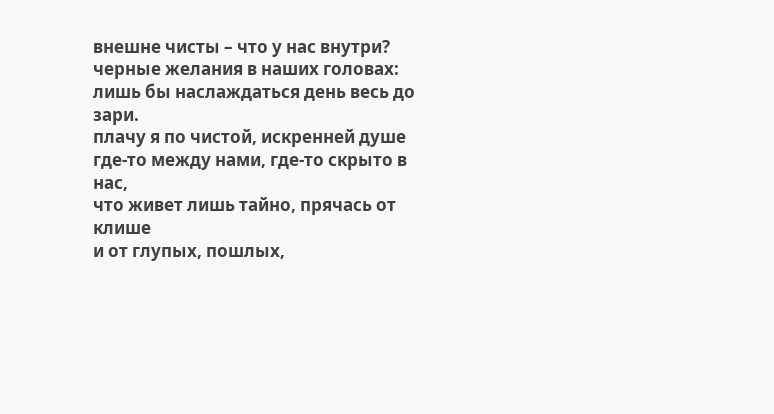внешне чисты – что у нас внутри?
черные желания в наших головах:
лишь бы наслаждаться день весь до зари.
плачу я по чистой, искренней душе
где-то между нами, где-то скрыто в нас,
что живет лишь тайно, прячась от клише
и от глупых, пошлых,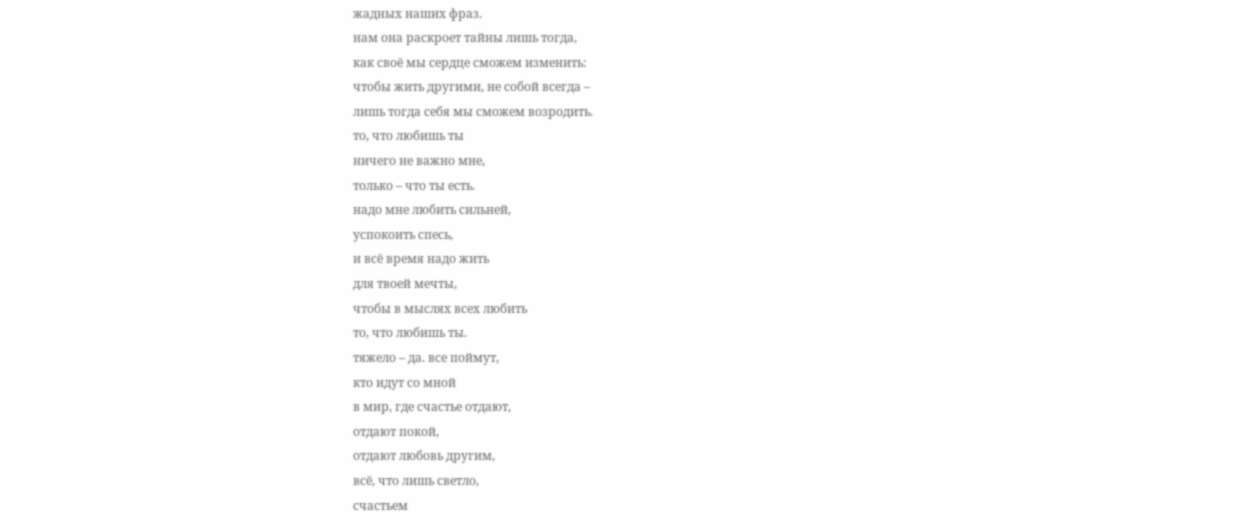жадных наших фраз.
нам она раскроет тайны лишь тогда,
как своё мы сердце сможем изменить:
чтобы жить другими, не собой всегда –
лишь тогда себя мы сможем возродить.
то, что любишь ты
ничего не важно мне,
только – что ты есть.
надо мне любить сильней,
успокоить спесь,
и всё время надо жить
для твоей мечты,
чтобы в мыслях всех любить
то, что любишь ты.
тяжело – да. все поймут,
кто идут со мной
в мир, где счастье отдают,
отдают покой,
отдают любовь другим,
всё, что лишь светло,
счастьем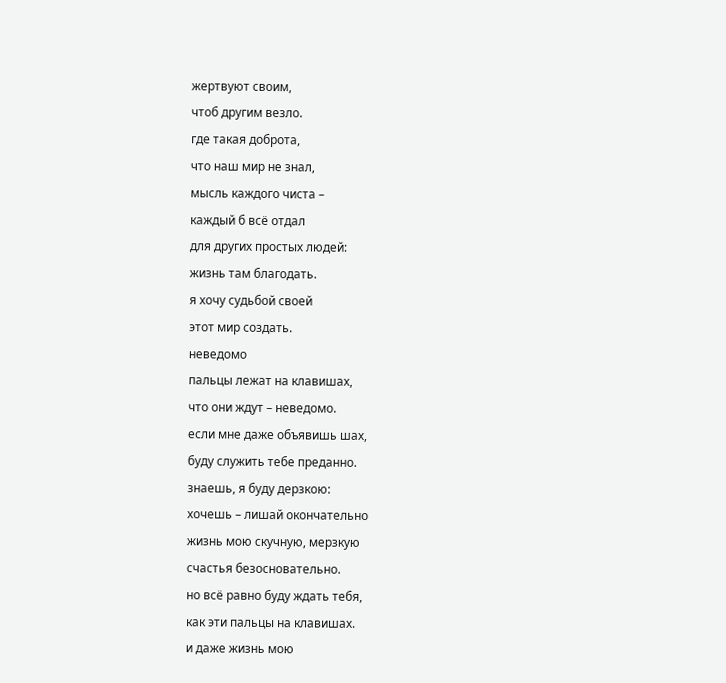жертвуют своим,
чтоб другим везло.
где такая доброта,
что наш мир не знал,
мысль каждого чиста –
каждый б всё отдал
для других простых людей:
жизнь там благодать.
я хочу судьбой своей
этот мир создать.
неведомо
пальцы лежат на клавишах,
что они ждут – неведомо.
если мне даже объявишь шах,
буду служить тебе преданно.
знаешь, я буду дерзкою:
хочешь – лишай окончательно
жизнь мою скучную, мерзкую
счастья безосновательно.
но всё равно буду ждать тебя,
как эти пальцы на клавишах.
и даже жизнь мою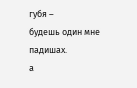губя –
будешь один мне падишах.
а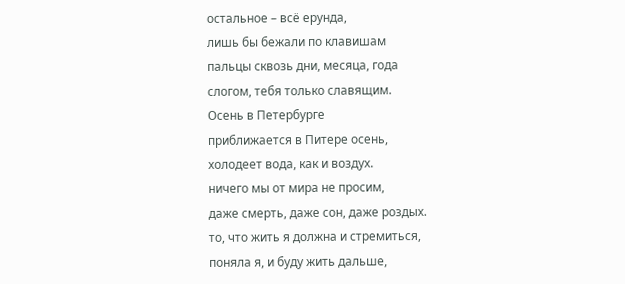остальное – всё ерунда,
лишь бы бежали по клавишам
пальцы сквозь дни, месяца, года
слогом, тебя только славящим.
Осень в Петербурге
приближается в Питере осень,
холодеет вода, как и воздух.
ничего мы от мира не просим,
даже смерть, даже сон, даже роздых.
то, что жить я должна и стремиться,
поняла я, и буду жить дальше,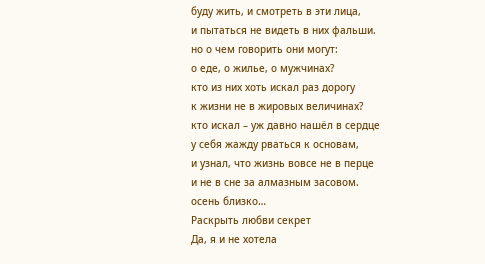буду жить, и смотреть в эти лица,
и пытаться не видеть в них фальши.
но о чем говорить они могут:
о еде, о жилье, о мужчинах?
кто из них хоть искал раз дорогу
к жизни не в жировых величинах?
кто искал – уж давно нашёл в сердце
у себя жажду рваться к основам,
и узнал, что жизнь вовсе не в перце
и не в сне за алмазным засовом.
осень близко…
Раскрыть любви секрет
Да, я и не хотела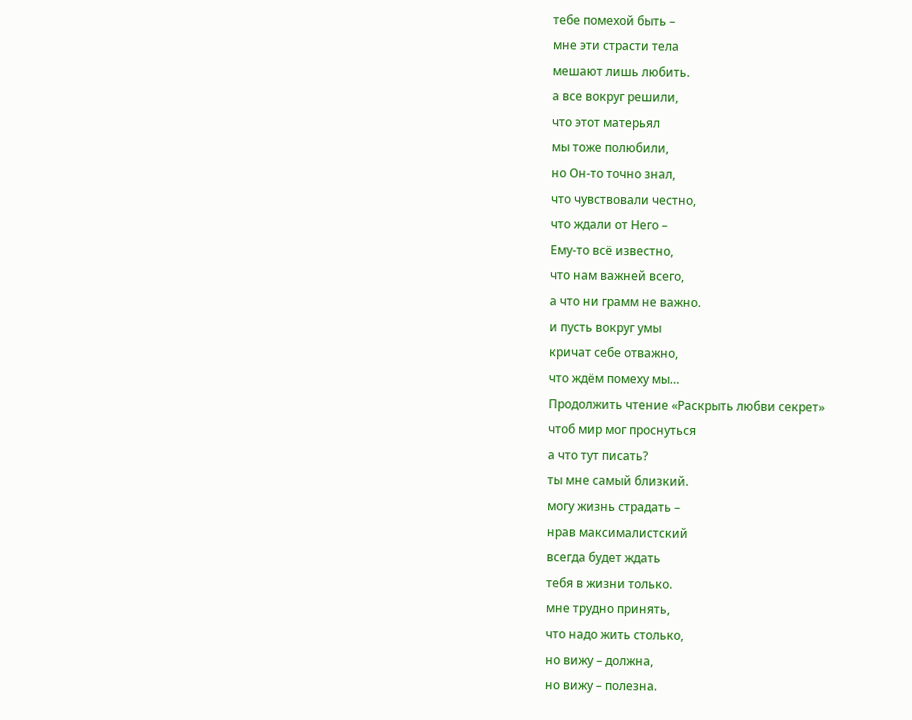тебе помехой быть –
мне эти страсти тела
мешают лишь любить.
а все вокруг решили,
что этот матерьял
мы тоже полюбили,
но Он-то точно знал,
что чувствовали честно,
что ждали от Него –
Ему-то всё известно,
что нам важней всего,
а что ни грамм не важно.
и пусть вокруг умы
кричат себе отважно,
что ждём помеху мы…
Продолжить чтение «Раскрыть любви секрет»
чтоб мир мог проснуться
а что тут писать?
ты мне самый близкий.
могу жизнь страдать –
нрав максималистский
всегда будет ждать
тебя в жизни только.
мне трудно принять,
что надо жить столько,
но вижу – должна,
но вижу – полезна.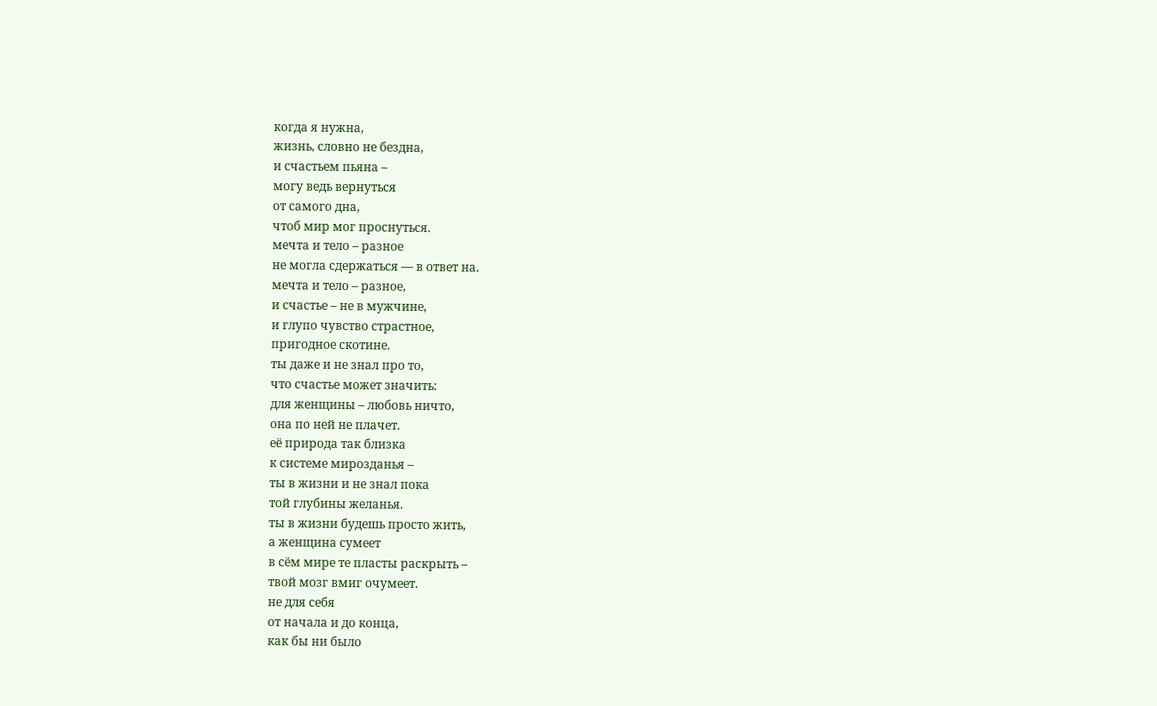когда я нужна,
жизнь, словно не бездна,
и счастьем пьяна –
могу ведь вернуться
от самого дна,
чтоб мир мог проснуться.
мечта и тело – разное
не могла сдержаться — в ответ на.
мечта и тело – разное,
и счастье – не в мужчине,
и глупо чувство страстное,
пригодное скотине.
ты даже и не знал про то,
что счастье может значить:
для женщины – любовь ничто,
она по ней не плачет.
её природа так близка
к системе мирозданья –
ты в жизни и не знал пока
той глубины желанья.
ты в жизни будешь просто жить,
а женщина сумеет
в сём мире те пласты раскрыть –
твой мозг вмиг очумеет.
не для себя
от начала и до конца,
как бы ни было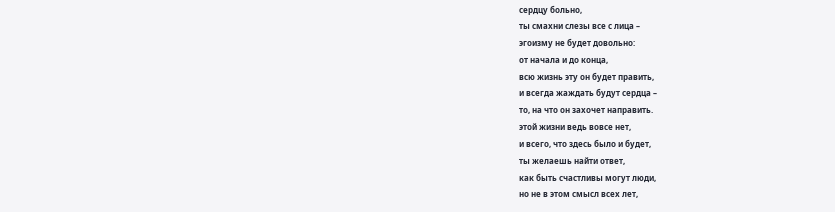сердцу больно,
ты смахни слезы все с лица –
эгоизму не будет довольно:
от начала и до конца,
всю жизнь эту он будет править,
и всегда жаждать будут сердца –
то, на что он захочет направить.
этой жизни ведь вовсе нет,
и всего, что здесь было и будет,
ты желаешь найти ответ,
как быть счастливы могут люди,
но не в этом смысл всех лет,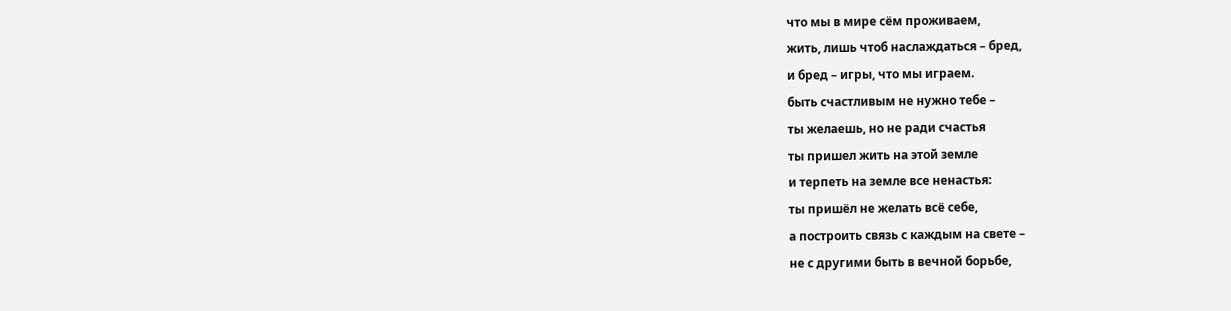что мы в мире сём проживаем,
жить, лишь чтоб наслаждаться – бред,
и бред – игры, что мы играем.
быть счастливым не нужно тебе –
ты желаешь, но не ради счастья
ты пришел жить на этой земле
и терпеть на земле все ненастья:
ты пришёл не желать всё себе,
а построить связь с каждым на свете –
не с другими быть в вечной борьбе,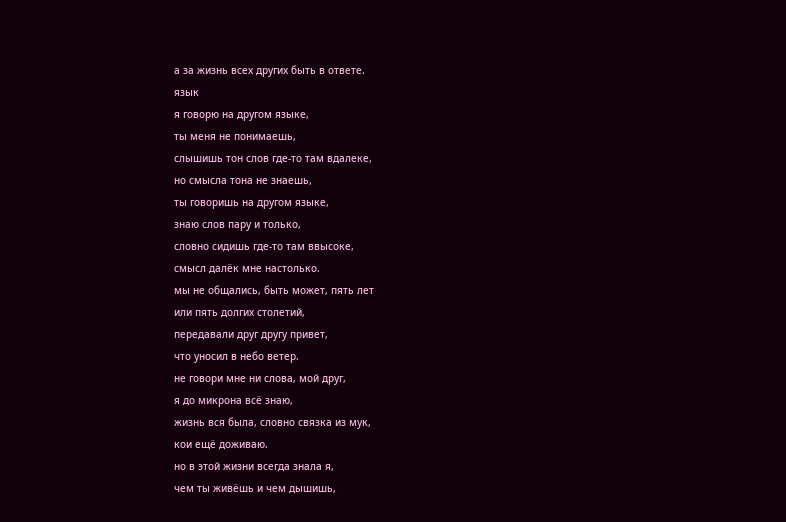а за жизнь всех других быть в ответе.
язык
я говорю на другом языке,
ты меня не понимаешь,
слышишь тон слов где-то там вдалеке,
но смысла тона не знаешь,
ты говоришь на другом языке,
знаю слов пару и только,
словно сидишь где-то там ввысоке,
смысл далёк мне настолько.
мы не общались, быть может, пять лет
или пять долгих столетий,
передавали друг другу привет,
что уносил в небо ветер.
не говори мне ни слова, мой друг,
я до микрона всё знаю,
жизнь вся была, словно связка из мук,
кои ещё доживаю.
но в этой жизни всегда знала я,
чем ты живёшь и чем дышишь,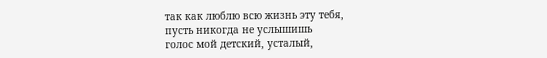так как люблю всю жизнь эту тебя,
пусть никогда не услышишь
голос мой детский, усталый,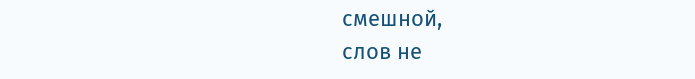смешной,
слов не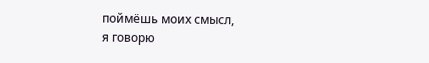поймёшь моих смысл,
я говорю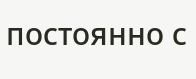постоянно с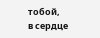тобой,
в сердце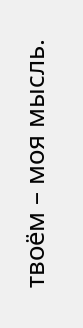твоём – моя мысль.